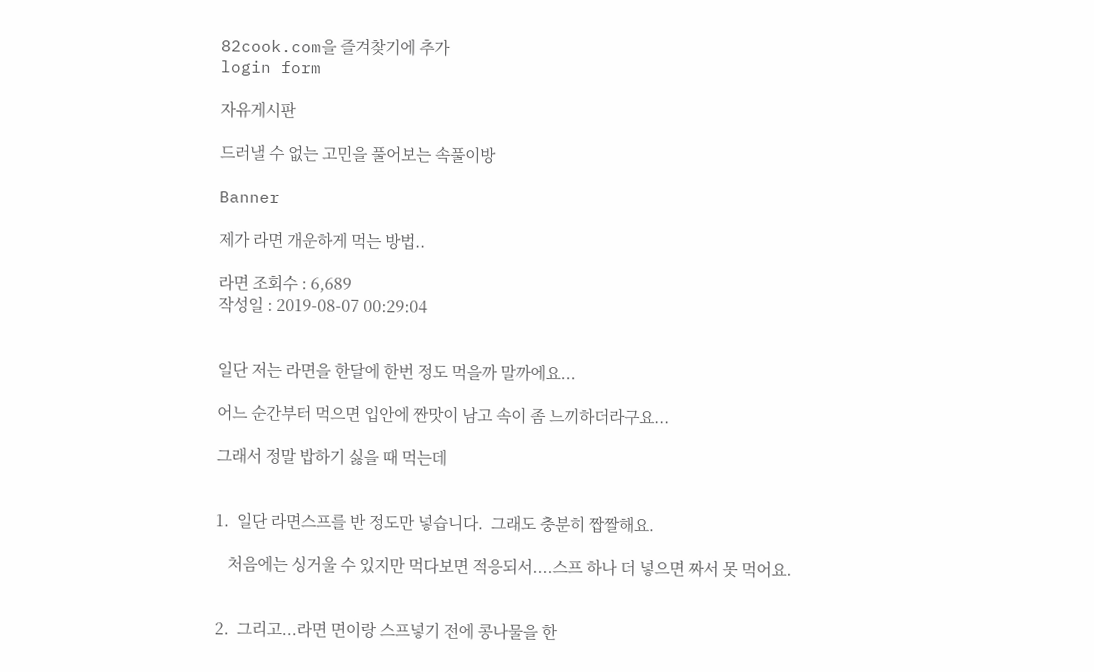82cook.com을 즐겨찾기에 추가
login form

자유게시판

드러낼 수 없는 고민을 풀어보는 속풀이방

Banner

제가 라면 개운하게 먹는 방법..

라면 조회수 : 6,689
작성일 : 2019-08-07 00:29:04


일단 저는 라면을 한달에 한번 정도 먹을까 말까에요...

어느 순간부터 먹으면 입안에 짠맛이 남고 속이 좀 느끼하더라구요...

그래서 정말 밥하기 싫을 때 먹는데


1.  일단 라면스프를 반 정도만 넣습니다.  그래도 충분히 짭짤해요.

   처음에는 싱거울 수 있지만 먹다보면 적응되서....스프 하나 더 넣으면 짜서 못 먹어요.


2.  그리고...라면 면이랑 스프넣기 전에 콩나물을 한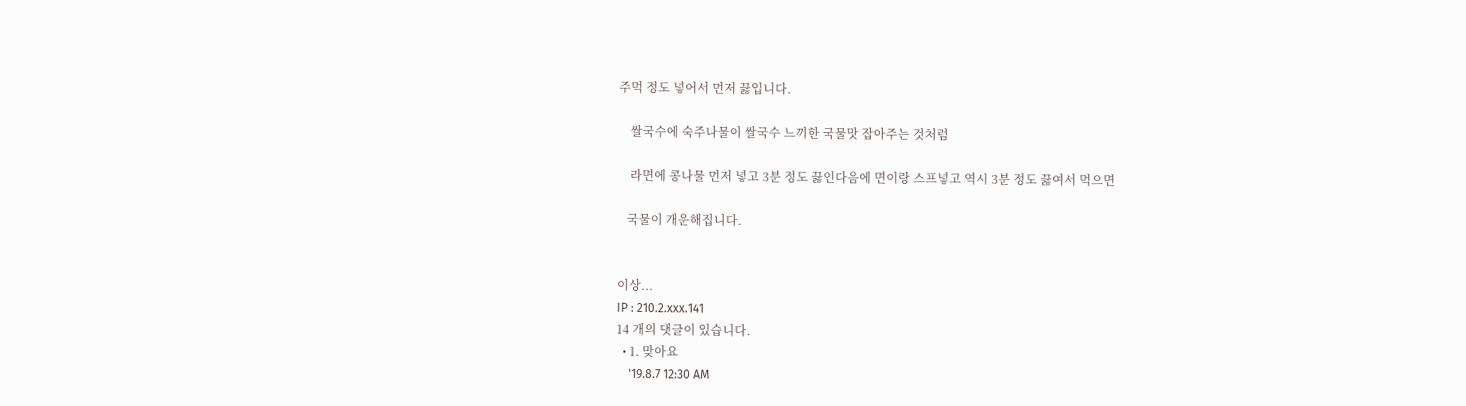주먹 정도 넣어서 먼저 끓입니다.

    쌀국수에 숙주나물이 쌀국수 느끼한 국물맛 잡아주는 것처럼

    라면에 콩나물 먼저 넣고 3분 정도 끓인다음에 면이랑 스프넣고 역시 3분 정도 끓여서 먹으면

   국물이 개운해집니다.


이상...
IP : 210.2.xxx.141
14 개의 댓글이 있습니다.
  • 1. 맞아요
    '19.8.7 12:30 AM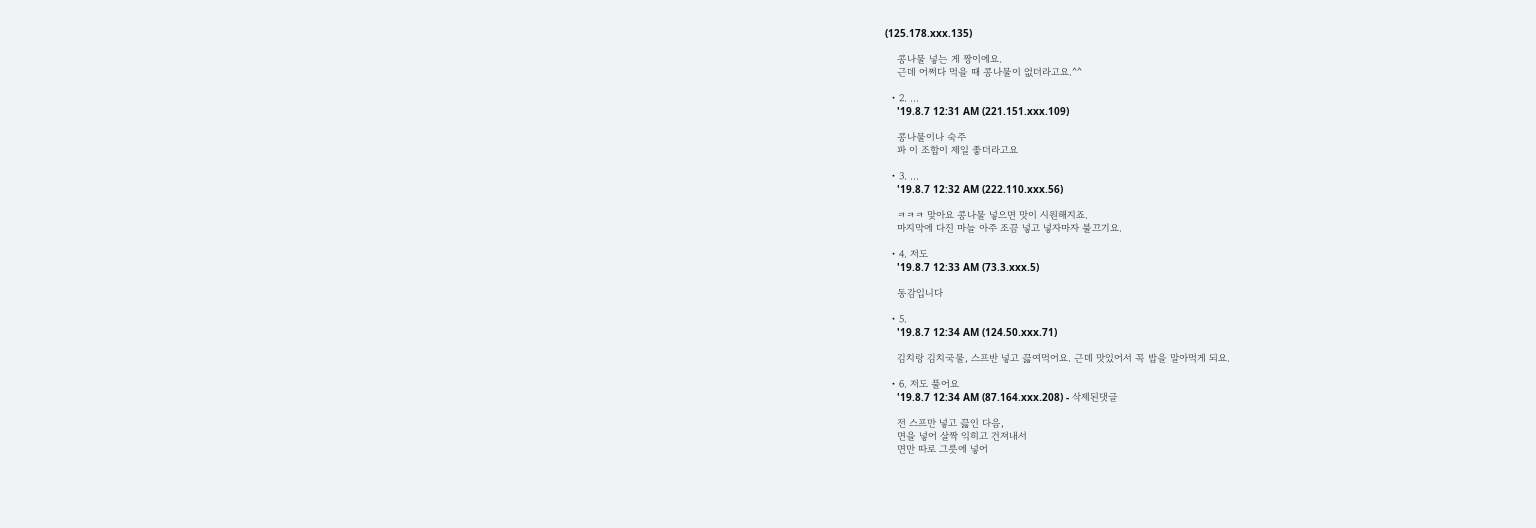(125.178.xxx.135)

    콩나물 넣는 게 짱이에요.
    근데 어쩌다 먹을 때 콩나물이 없더라고요.^^

  • 2. ...
    '19.8.7 12:31 AM (221.151.xxx.109)

    콩나물이나 숙주
    파 이 조합이 제일 좋더라고요

  • 3. ...
    '19.8.7 12:32 AM (222.110.xxx.56)

    ㅋㅋㅋ 맞아요 콩나물 넣으면 맛이 시원해지죠.
    마지막에 다진 마늘 아주 조끔 넣고 넣자마자 불끄기요.

  • 4. 저도
    '19.8.7 12:33 AM (73.3.xxx.5)

    동감입니다

  • 5.
    '19.8.7 12:34 AM (124.50.xxx.71)

    김치랑 김치국물, 스프반 넣고 끓여먹어요. 근데 맛있어서 꼭 밥을 말아먹게 되요.

  • 6. 저도 풀어요
    '19.8.7 12:34 AM (87.164.xxx.208) - 삭제된댓글

    전 스프만 넣고 끓인 다음,
    면을 넣어 살짝 익히고 건져내서
    면만 따로 그릇에 넣어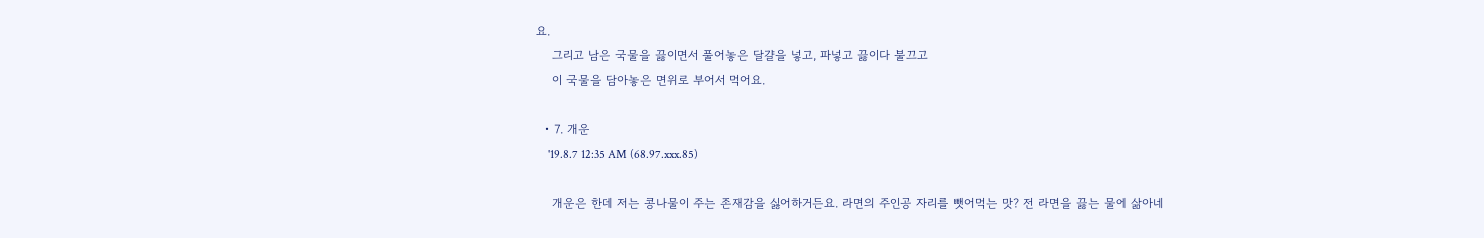요.
    그리고 남은 국물을 끓이면서 풀어놓은 달걀을 넣고, 파넣고 끓이다 불끄고
    이 국물을 담아놓은 면위로 부어서 먹어요.

  • 7. 개운
    '19.8.7 12:35 AM (68.97.xxx.85)

    개운은 한데 저는 콩나물이 주는 존재감을 싫어하거든요. 라면의 주인공 자리를 뺏어먹는 맛? 전 라면을 끓는 물에 삶아네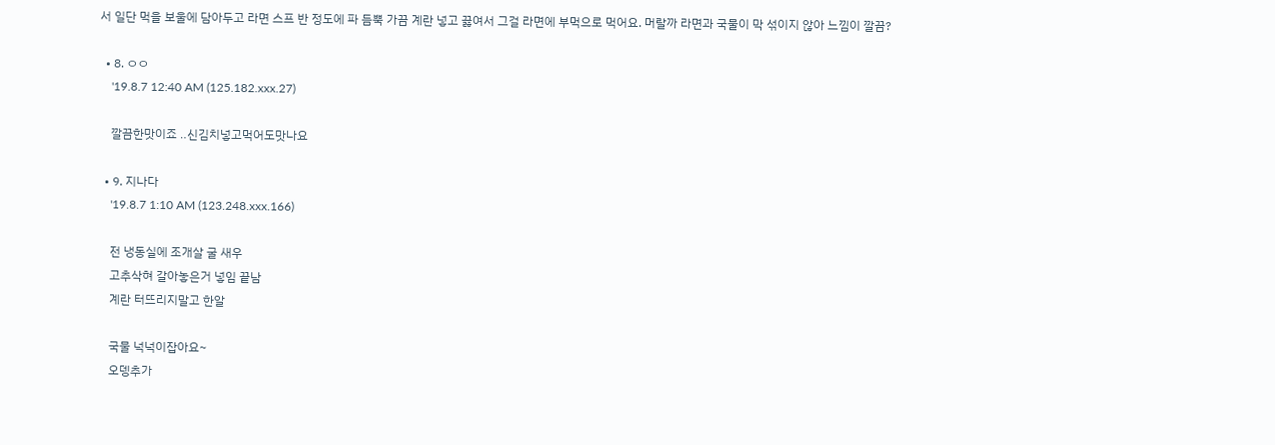서 일단 먹을 보울에 담아두고 라면 스프 반 정도에 파 듬뿍 가끔 계란 넣고 끓여서 그걸 라면에 부먹으로 먹어요. 머랄까 라면과 국물이 막 섞이지 않아 느낌이 깔끔?

  • 8. ㅇㅇ
    '19.8.7 12:40 AM (125.182.xxx.27)

    깔끔한맛이죠 ‥신김치넣고먹어도맛나요

  • 9. 지나다
    '19.8.7 1:10 AM (123.248.xxx.166)

    전 냉동실에 조개살 굴 새우
    고추삭혀 갈아놓은거 넣임 끝남
    계란 터뜨리지말고 한알

    국물 넉넉이잡아요~
    오뎅추가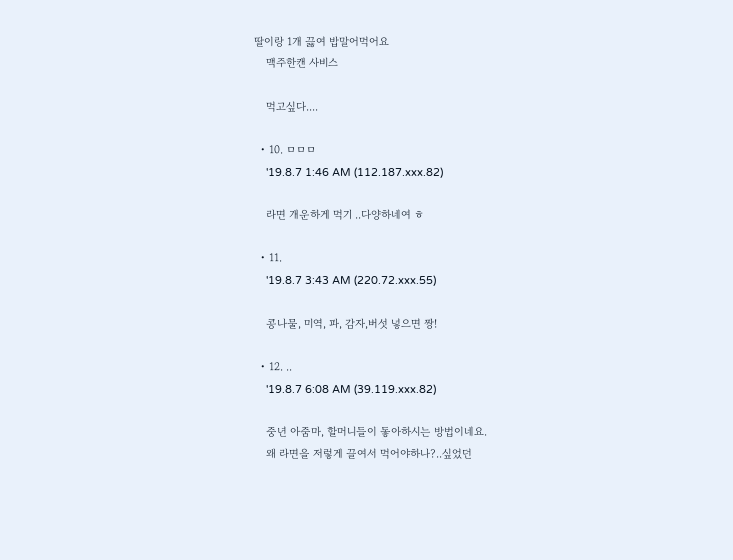딸이랑 1개 끓여 밥말어먹어요
    맥주한캔 사비스

    먹고싶다....

  • 10. ㅁㅁㅁ
    '19.8.7 1:46 AM (112.187.xxx.82)

    라면 개운하게 먹기 ..다양하네여 ㅎ

  • 11.
    '19.8.7 3:43 AM (220.72.xxx.55)

    콩나물, 미역, 파, 감자,버섯 넣으면 짱!

  • 12. ..
    '19.8.7 6:08 AM (39.119.xxx.82)

    중년 아줌마, 할머니들이 돟아하시는 방법이네요.
    왜 라면을 저렇게 끌여서 먹어야하나?..싶었던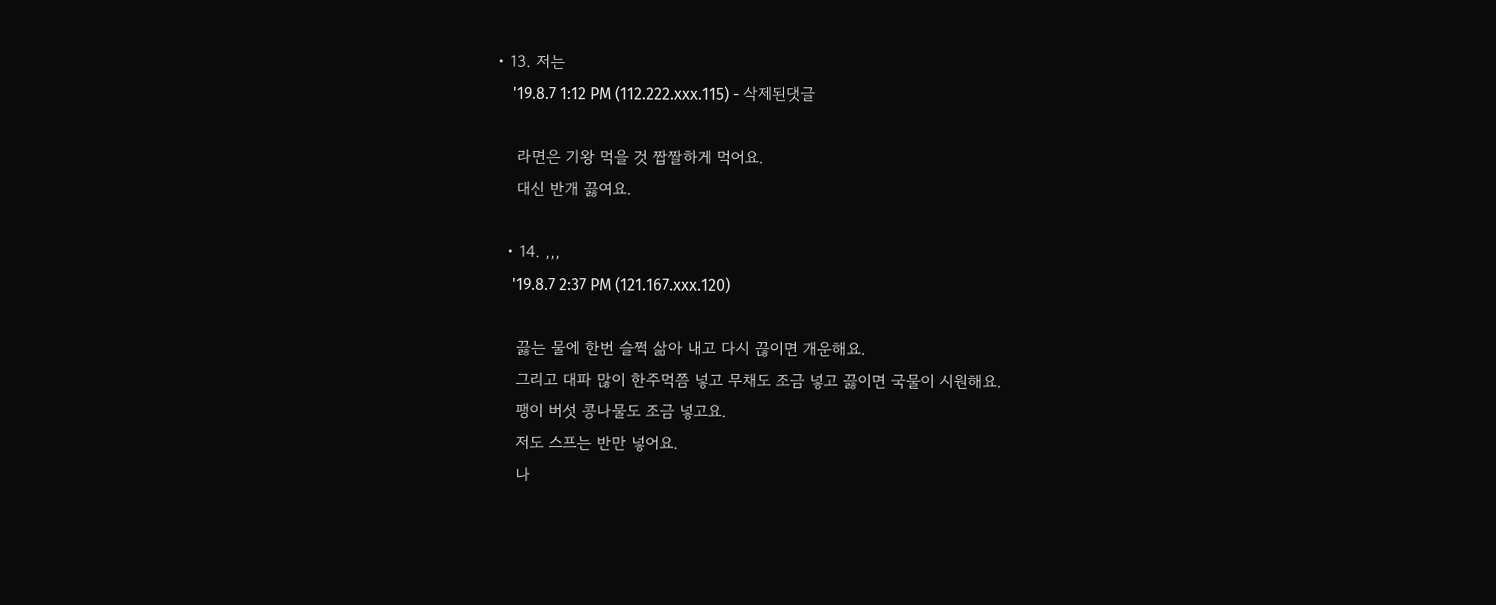• 13. 저는
    '19.8.7 1:12 PM (112.222.xxx.115) - 삭제된댓글

    라면은 기왕 먹을 것 짭짤하게 먹어요.
    대신 반개 끓여요.

  • 14. ,,,
    '19.8.7 2:37 PM (121.167.xxx.120)

    끓는 물에 한번 슬쩍 삶아 내고 다시 끊이면 개운해요.
    그리고 대파 많이 한주먹쯤 넣고 무채도 조금 넣고 끓이면 국물이 시원해요.
    팽이 버섯 콩나물도 조금 넣고요.
    저도 스프는 반만 넣어요.
    나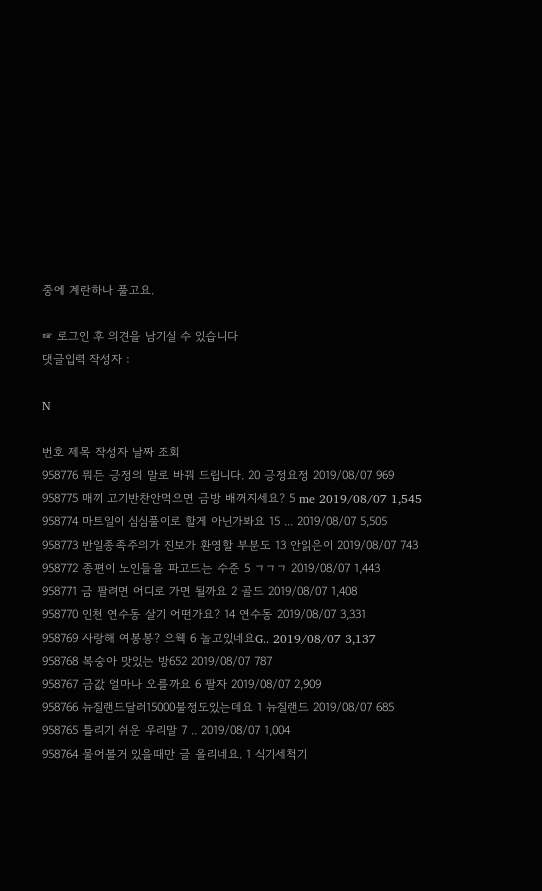중에 계란하나 풀고요.

☞ 로그인 후 의견을 남기실 수 있습니다
댓글입력 작성자 :

N

번호 제목 작성자 날짜 조회
958776 뭐든 긍정의 말로 바꿔 드립니다. 20 긍정요정 2019/08/07 969
958775 매끼 고기반찬안먹으면 금방 배꺼지세요? 5 me 2019/08/07 1,545
958774 마트일이 심심풀이로 할게 아닌가봐요 15 ... 2019/08/07 5,505
958773 반일종족주의가 진보가 환영할 부분도 13 안읽은이 2019/08/07 743
958772 종편이 노인들을 파고드는 수준 5 ㄱㄱㄱ 2019/08/07 1,443
958771 금 팔려면 어디로 가면 될까요 2 골드 2019/08/07 1,408
958770 인천 연수동 살기 어떤가요? 14 연수동 2019/08/07 3,331
958769 사랑해 여봉봉? 으웩 6 놀고있네요G.. 2019/08/07 3,137
958768 복숭아 맛있는 방652 2019/08/07 787
958767 금값 얼마나 오를까요 6 팔자 2019/08/07 2,909
958766 뉴질랜드달러15000불정도있는데요 1 뉴질랜드 2019/08/07 685
958765 틀리기 쉬운 우리말 7 .. 2019/08/07 1,004
958764 물어볼거 있을때만 글 올리네요. 1 식기세척기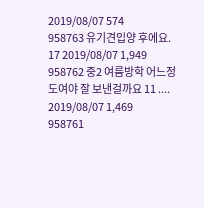2019/08/07 574
958763 유기견입양 후에요. 17 2019/08/07 1,949
958762 중2 여름방학 어느정도여야 잘 보낸걸까요 11 .... 2019/08/07 1,469
958761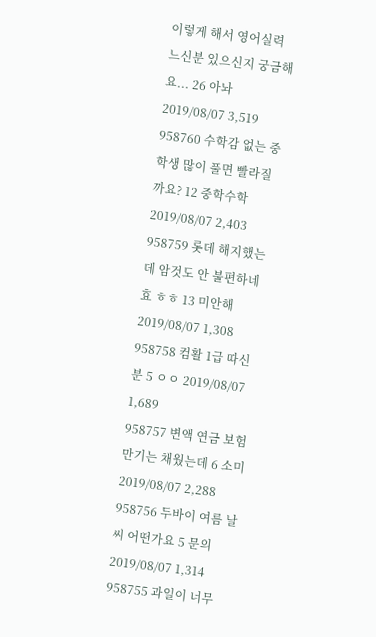이렇게 해서 영어실력 느신분 있으신지 궁금해요... 26 아놔 2019/08/07 3,519
958760 수학감 없는 중학생 많이 풀면 빨라질까요? 12 중학수학 2019/08/07 2,403
958759 롯데 해지했는데 암것도 안 불편하네효 ㅎㅎ 13 미안해 2019/08/07 1,308
958758 컴활 1급 따신분 5 ㅇㅇ 2019/08/07 1,689
958757 변액 연금 보험 만기는 채웠는데 6 소미 2019/08/07 2,288
958756 두바이 여름 날씨 어떤가요 5 문의 2019/08/07 1,314
958755 과일이 너무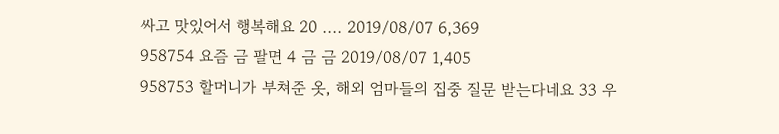싸고 맛있어서 행복해요 20 .... 2019/08/07 6,369
958754 요즘 금 팔면 4 금 금 2019/08/07 1,405
958753 할머니가 부쳐준 옷, 해외 엄마들의 집중 질문 받는다네요 33 우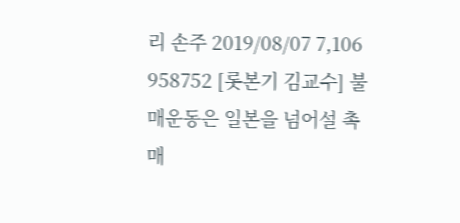리 손주 2019/08/07 7,106
958752 [롯본기 김교수] 불매운동은 일본을 넘어설 촉매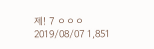제! 7 ㅇㅇㅇ 2019/08/07 1,851